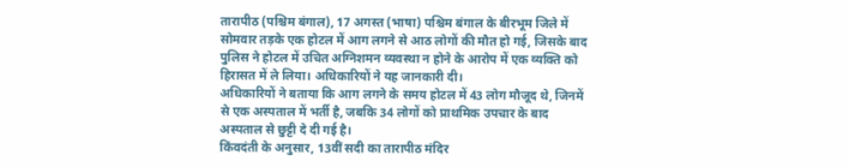तारापीठ (पश्चिम बंगाल), 17 अगस्त (भाषा) पश्चिम बंगाल के बीरभूम जिले में सोमवार तड़के एक होटल में आग लगने से आठ लोगों की मौत हो गई, जिसके बाद पुलिस ने होटल में उचित अग्निशमन व्यवस्था न होने के आरोप में एक व्यक्ति को हिरासत में ले लिया। अधिकारियों ने यह जानकारी दी।
अधिकारियों ने बताया कि आग लगने के समय होटल में 43 लोग मौजूद थे, जिनमें से एक अस्पताल में भर्ती है, जबकि 34 लोगों को प्राथमिक उपचार के बाद अस्पताल से छुट्टी दे दी गई है।
किंवदंती के अनुसार, 13वीं सदी का तारापीठ मंदिर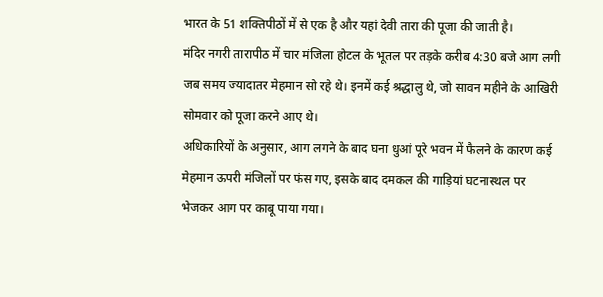भारत के 51 शक्तिपीठों में से एक है और यहां देवी तारा की पूजा की जाती है।
मंदिर नगरी तारापीठ में चार मंजिला होटल के भूतल पर तड़के करीब 4:30 बजे आग लगी जब समय ज्यादातर मेहमान सो रहे थे। इनमें कई श्रद्धालु थे, जो सावन महीने के आखिरी सोमवार को पूजा करने आए थे।
अधिकारियों के अनुसार, आग लगने के बाद घना धुआं पूरे भवन में फैलने के कारण कई मेहमान ऊपरी मंजिलों पर फंस गए, इसके बाद दमकल की गाड़ियां घटनास्थल पर भेजकर आग पर काबू पाया गया।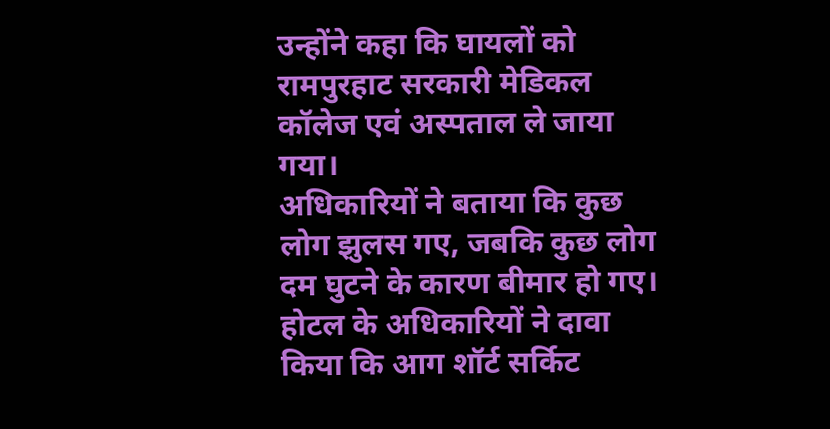उन्होंने कहा कि घायलों को रामपुरहाट सरकारी मेडिकल कॉलेज एवं अस्पताल ले जाया गया।
अधिकारियों ने बताया कि कुछ लोग झुलस गए, जबकि कुछ लोग दम घुटने के कारण बीमार हो गए।
होटल के अधिकारियों ने दावा किया कि आग शॉर्ट सर्किट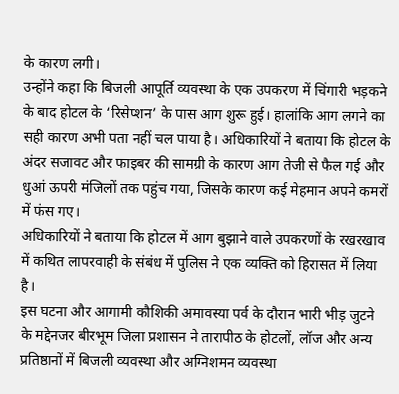के कारण लगी।
उन्होंने कहा कि बिजली आपूर्ति व्यवस्था के एक उपकरण में चिंगारी भड़कने के बाद होटल के ‘रिसेप्शन’ के पास आग शुरू हुई। हालांकि आग लगने का सही कारण अभी पता नहीं चल पाया है। अधिकारियों ने बताया कि होटल के अंदर सजावट और फाइबर की सामग्री के कारण आग तेजी से फैल गई और धुआं ऊपरी मंजिलों तक पहुंच गया, जिसके कारण कई मेहमान अपने कमरों में फंस गए।
अधिकारियों ने बताया कि होटल में आग बुझाने वाले उपकरणों के रखरखाव में कथित लापरवाही के संबंध में पुलिस ने एक व्यक्ति को हिरासत में लिया है।
इस घटना और आगामी कौशिकी अमावस्या पर्व के दौरान भारी भीड़ जुटने के मद्देनजर बीरभूम जिला प्रशासन ने तारापीठ के होटलों, लॉज और अन्य प्रतिष्ठानों में बिजली व्यवस्था और अग्निशमन व्यवस्था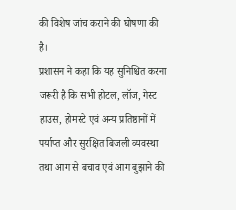की विशेष जांच कराने की घोषणा की है।
प्रशासन ने कहा कि यह सुनिश्चित करना जरूरी है कि सभी होटल, लॉज, गेस्ट हाउस, होमस्टे एवं अन्य प्रतिष्ठानों में पर्याप्त और सुरक्षित बिजली व्यवस्था तथा आग से बचाव एवं आग बुझाने की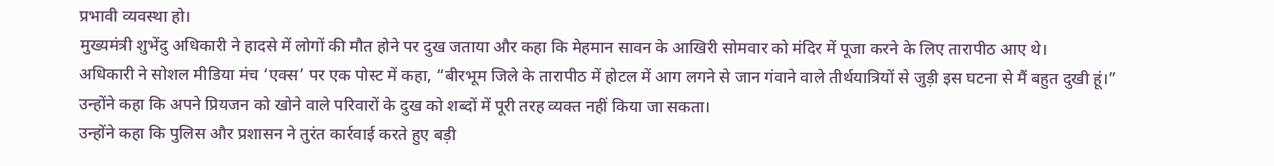प्रभावी व्यवस्था हो।
मुख्यमंत्री शुभेंदु अधिकारी ने हादसे में लोगों की मौत होने पर दुख जताया और कहा कि मेहमान सावन के आखिरी सोमवार को मंदिर में पूजा करने के लिए तारापीठ आए थे।
अधिकारी ने सोशल मीडिया मंच ‘एक्स’ पर एक पोस्ट में कहा, “बीरभूम जिले के तारापीठ में होटल में आग लगने से जान गंवाने वाले तीर्थयात्रियों से जुड़ी इस घटना से मैं बहुत दुखी हूं।”
उन्होंने कहा कि अपने प्रियजन को खोने वाले परिवारों के दुख को शब्दों में पूरी तरह व्यक्त नहीं किया जा सकता।
उन्होंने कहा कि पुलिस और प्रशासन ने तुरंत कार्रवाई करते हुए बड़ी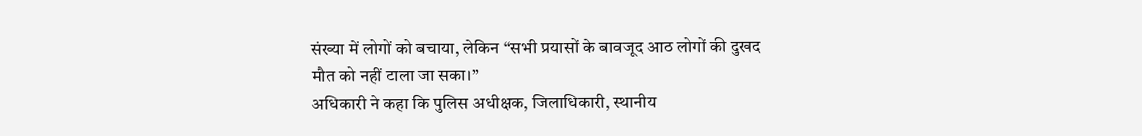संख्या में लोगों को बचाया, लेकिन “सभी प्रयासों के बावजूद आठ लोगों की दुखद मौत को नहीं टाला जा सका।”
अधिकारी ने कहा कि पुलिस अधीक्षक, जिलाधिकारी, स्थानीय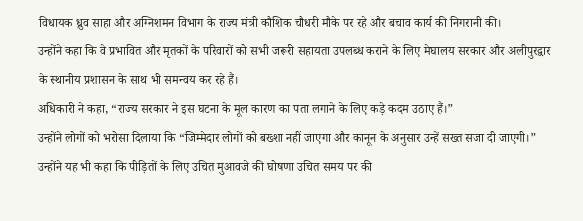विधायक ध्रुव साहा और अग्निशमन विभाग के राज्य मंत्री कौशिक चौधरी मौके पर रहे और बचाव कार्य की निगरानी की।
उन्होंने कहा कि वे प्रभावित और मृतकों के परिवारों को सभी जरूरी सहायता उपलब्ध कराने के लिए मेघालय सरकार और अलीपुरद्वार के स्थानीय प्रशासन के साथ भी समन्वय कर रहे हैं।
अधिकारी ने कहा, “राज्य सरकार ने इस घटना के मूल कारण का पता लगाने के लिए कड़े कदम उठाए हैं।”
उन्होंने लोगों को भरोसा दिलाया कि “जिम्मेदार लोगों को बख्शा नहीं जाएगा और कानून के अनुसार उन्हें सख्त सजा दी जाएगी।”
उन्होंने यह भी कहा कि पीड़ितों के लिए उचित मुआवजे की घोषणा उचित समय पर की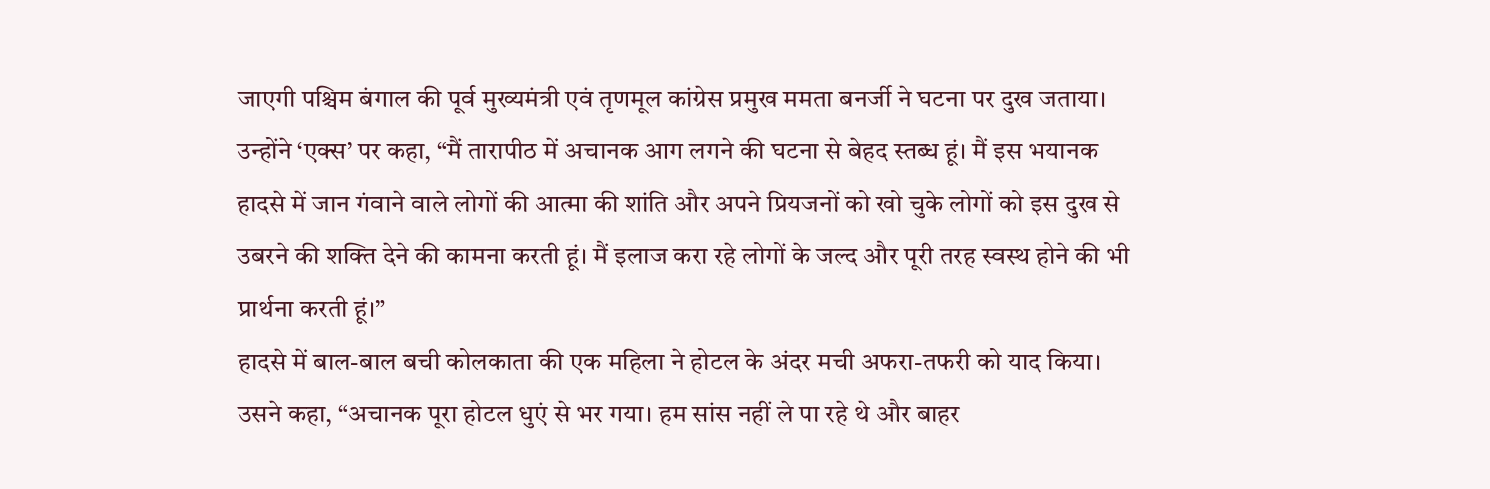जाएगी पश्चिम बंगाल की पूर्व मुख्यमंत्री एवं तृणमूल कांग्रेस प्रमुख ममता बनर्जी ने घटना पर दुख जताया। उन्होंने ‘एक्स’ पर कहा, “मैं तारापीठ में अचानक आग लगने की घटना से बेहद स्तब्ध हूं। मैं इस भयानक हादसे में जान गंवाने वाले लोगों की आत्मा की शांति और अपने प्रियजनों को खो चुके लोगों को इस दुख से उबरने की शक्ति देने की कामना करती हूं। मैं इलाज करा रहे लोगों के जल्द और पूरी तरह स्वस्थ होने की भी प्रार्थना करती हूं।”
हादसे में बाल-बाल बची कोलकाता की एक महिला ने होटल के अंदर मची अफरा-तफरी को याद किया। उसने कहा, “अचानक पूरा होटल धुएं से भर गया। हम सांस नहीं ले पा रहे थे और बाहर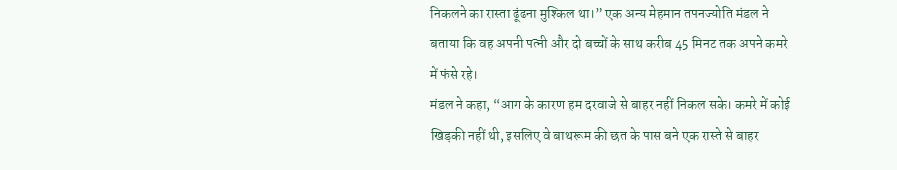निकलने का रास्ता ढूंढना मुश्किल था।” एक अन्य मेहमान तपनज्योति मंडल ने बताया कि वह अपनी पत्नी और दो बच्चों के साथ करीब 45 मिनट तक अपने कमरे में फंसे रहे।
मंडल ने कहा, “आग के कारण हम दरवाजे से बाहर नहीं निकल सके। कमरे में कोई खिड़की नहीं थी, इसलिए वे बाथरूम की छत के पास बने एक रास्ते से बाहर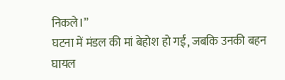निकले।”
घटना में मंडल की मां बेहोश हो गईं, जबकि उनकी बहन घायल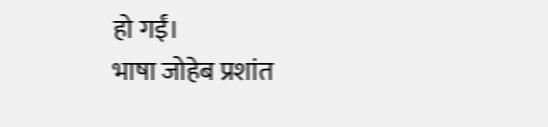हो गईं।
भाषा जोहेब प्रशांत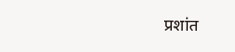प्रशांत